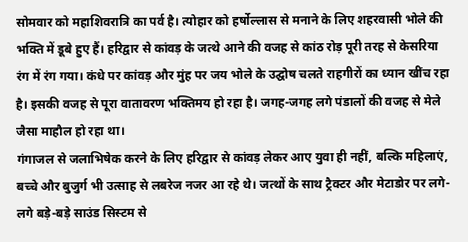सोमवार को महाशिवरात्रि का पर्व है। त्योहार को हर्षोल्लास से मनाने के लिए शहरवासी भोले की भक्ति में डूबे हुए हैं। हरिद्वार से कांवड़ के जत्थे आने की वजह से कांठ रोड़ पूरी तरह से केसरिया रंग में रंग गया। कंधे पर कांवड़ और मुंह पर जय भोले के उद्घोष चलते राहगीरों का ध्यान खींच रहा है। इसकी वजह से पूरा वातावरण भक्तिमय हो रहा है। जगह-जगह लगे पंडालों की वजह से मेले जैसा माहौल हो रहा था।
गंगाजल से जलाभिषेक करने के लिए हरिद्वार से कांवड़ लेकर आए युवा ही नहीं, बल्कि महिलाएं, बच्चे और बुजुर्ग भी उत्साह से लबरेज नजर आ रहे थे। जत्थों के साथ ट्रैक्टर और मेटाडोर पर लगे-लगे बड़े-बड़े साउंड सिस्टम से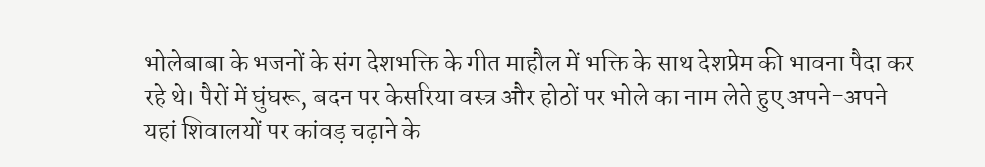भोलेबाबा के भजनों के संग देशभक्ति के गीत माहौल में भक्ति के साथ देशप्रेम की भावना पैदा कर रहे थे। पैरों में घुंघरू, बदन पर केसरिया वस्त्र और होठों पर भोले का नाम लेते हुए अपने-अपने यहां शिवालयों पर कांवड़ चढ़ाने के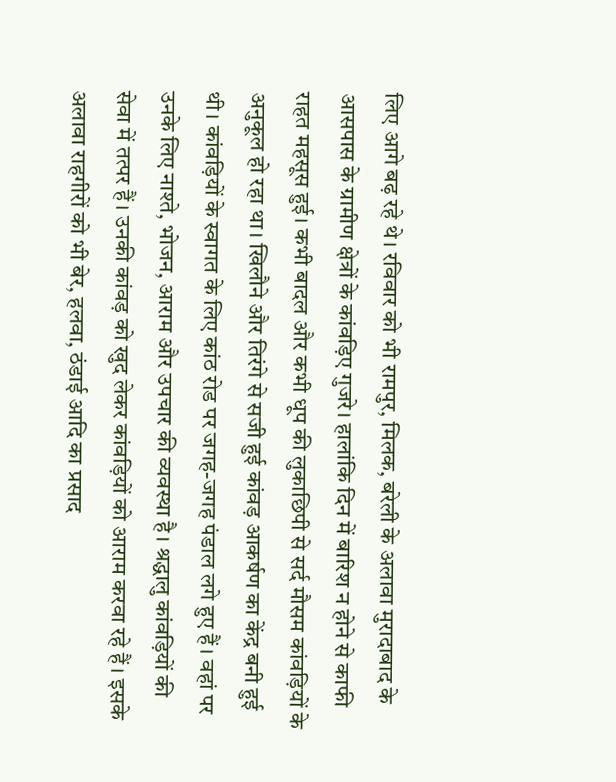लिए आगे बढ़ रहे थे। रविवार को भी रामपुर, मिलक, बरेली के अलावा मुरादाबाद के आसपास के ग्रामीण क्षेत्रों के कांवड़िए गुजरे। हालांकि दिन में बारिश न होने से काफी राहत महसूस हुई। कभी बादल और कभी धूप की लुकाछिपी से सर्द मौसम कांवड़ियों के अनुकूल हो रहा था। खिलौने और तिरंगे से सजी हुई कांवड़ आकर्षण का केंद्र बनी हुई थी। कांवड़ियों के स्वागत के लिए कांठ रोड पर जगह-जगह पंडाल लगे हुए हैं। वहां पर उनके लिए नाश्ते, भोजन, आराम और उपचार की व्यवस्था है। श्रद्धालु कांवड़ियों की सेवा में तत्पर हैं। उनकी कांवड़ को खुद लेकर कांवड़ियों को आराम करवा रहे हैं। इसके अलावा राहगीरों को भी बेर, हलवा, ठंडाई आदि का प्रसाद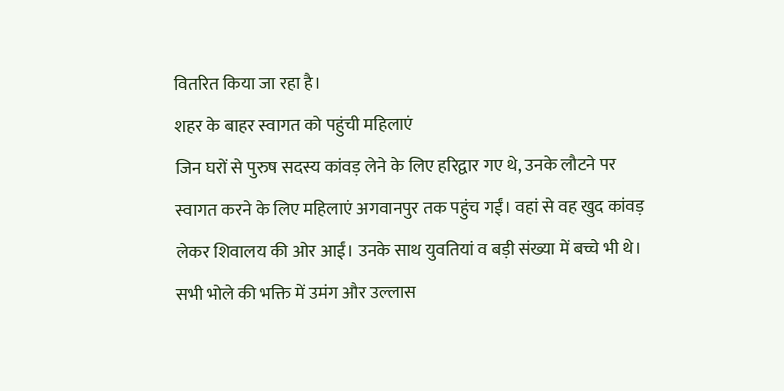वितरित किया जा रहा है।
शहर के बाहर स्वागत को पहुंची महिलाएं
जिन घरों से पुरुष सदस्य कांवड़ लेने के लिए हरिद्वार गए थे, उनके लौटने पर स्वागत करने के लिए महिलाएं अगवानपुर तक पहुंच गईं। वहां से वह खुद कांवड़ लेकर शिवालय की ओर आईं। उनके साथ युवतियां व बड़ी संख्या में बच्चे भी थे। सभी भोले की भक्ति में उमंग और उल्लास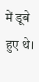में डूबे हुए थे।